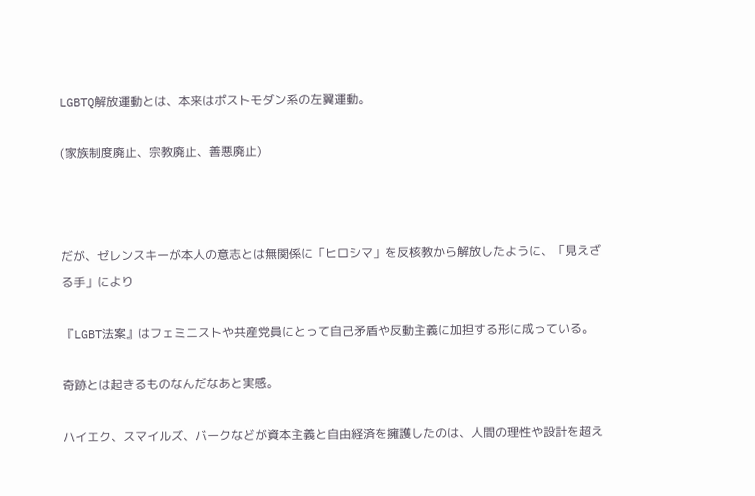LGBTQ解放運動とは、本来はポストモダン系の左翼運動。

(家族制度廃止、宗教廃止、善悪廃止)



だが、ゼレンスキーが本人の意志とは無関係に「ヒロシマ」を反核教から解放したように、「見えざる手」により

『LGBT法案』はフェミニストや共産党員にとって自己矛盾や反動主義に加担する形に成っている。

奇跡とは起きるものなんだなあと実感。

ハイエク、スマイルズ、バークなどが資本主義と自由経済を擁護したのは、人間の理性や設計を超え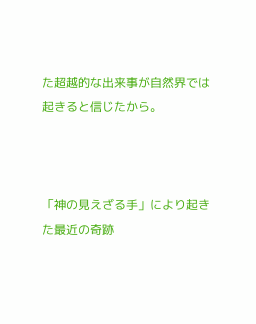た超越的な出来事が自然界では起きると信じたから。



「神の見えざる手」により起きた最近の奇跡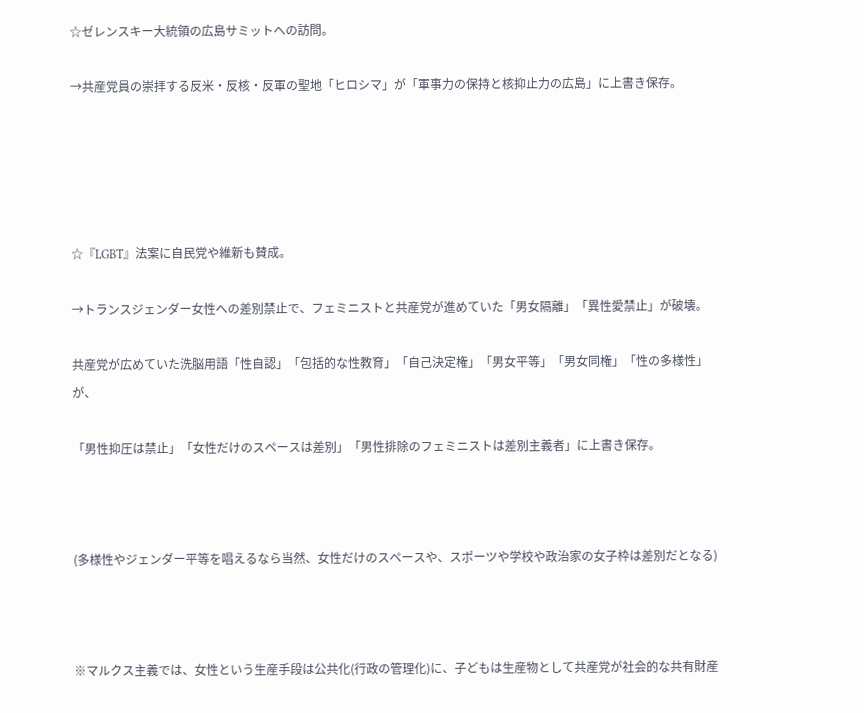☆ゼレンスキー大統領の広島サミットへの訪問。

→共産党員の崇拝する反米・反核・反軍の聖地「ヒロシマ」が「軍事力の保持と核抑止力の広島」に上書き保存。





☆『LGBT』法案に自民党や維新も賛成。

→トランスジェンダー女性への差別禁止で、フェミニストと共産党が進めていた「男女隔離」「異性愛禁止」が破壊。

共産党が広めていた洗脳用語「性自認」「包括的な性教育」「自己決定権」「男女平等」「男女同権」「性の多様性」が、

「男性抑圧は禁止」「女性だけのスペースは差別」「男性排除のフェミニストは差別主義者」に上書き保存。



(多様性やジェンダー平等を唱えるなら当然、女性だけのスペースや、スポーツや学校や政治家の女子枠は差別だとなる)



※マルクス主義では、女性という生産手段は公共化(行政の管理化)に、子どもは生産物として共産党が社会的な共有財産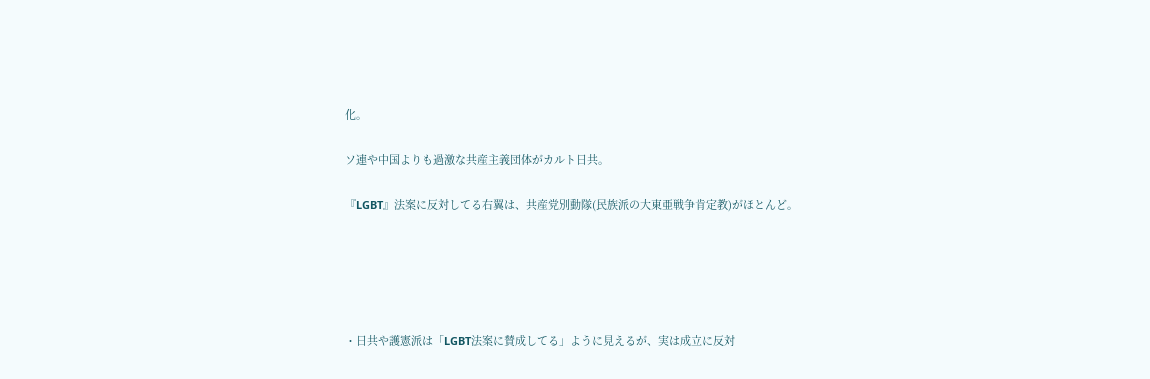化。

ソ連や中国よりも過激な共産主義団体がカルト日共。

『LGBT』法案に反対してる右翼は、共産党別動隊(民族派の大東亜戦争肯定教)がほとんど。





・日共や護憲派は「LGBT法案に賛成してる」ように見えるが、実は成立に反対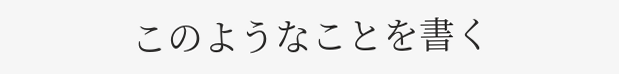このようなことを書く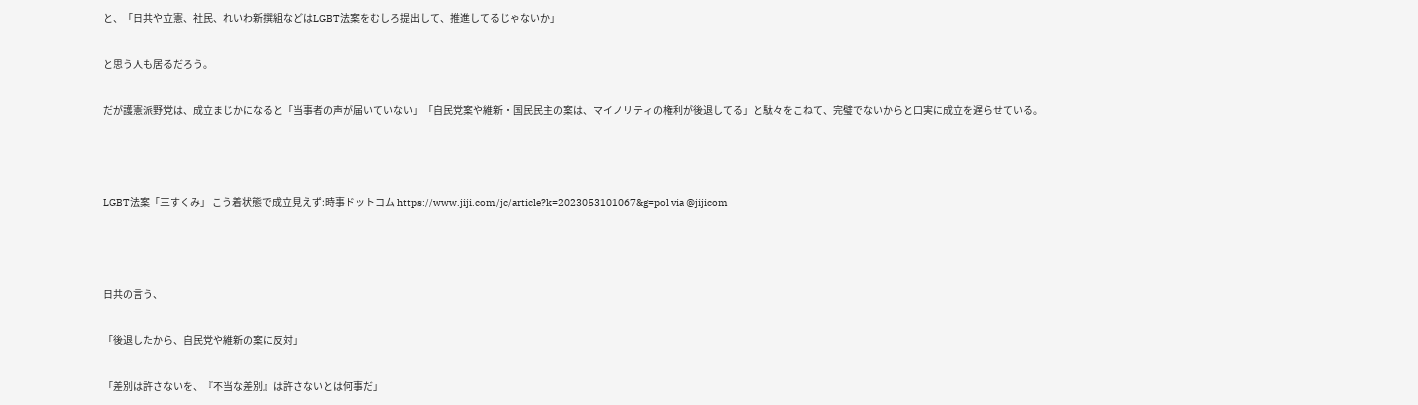と、「日共や立憲、社民、れいわ新撰組などはLGBT法案をむしろ提出して、推進してるじゃないか」

と思う人も居るだろう。

だが護憲派野党は、成立まじかになると「当事者の声が届いていない」「自民党案や維新・国民民主の案は、マイノリティの権利が後退してる」と駄々をこねて、完璧でないからと口実に成立を遅らせている。



LGBT法案「三すくみ」 こう着状態で成立見えず:時事ドットコム https://www.jiji.com/jc/article?k=2023053101067&g=pol via @jijicom



日共の言う、

「後退したから、自民党や維新の案に反対」

「差別は許さないを、『不当な差別』は許さないとは何事だ」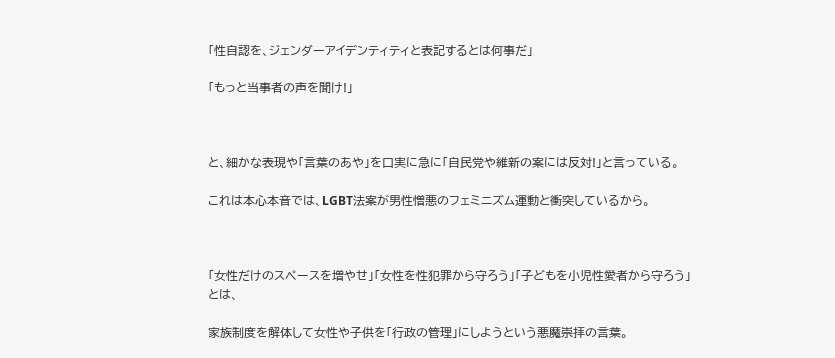「性自認を、ジェンダーアイデンティティと表記するとは何事だ」

「もっと当事者の声を聞け!」



と、細かな表現や「言葉のあや」を口実に急に「自民党や維新の案には反対!」と言っている。

これは本心本音では、LGBT法案が男性憎悪のフェミニズム運動と衝突しているから。



「女性だけのスペースを増やせ」「女性を性犯罪から守ろう」「子どもを小児性愛者から守ろう」とは、

家族制度を解体して女性や子供を「行政の管理」にしようという悪魔崇拝の言葉。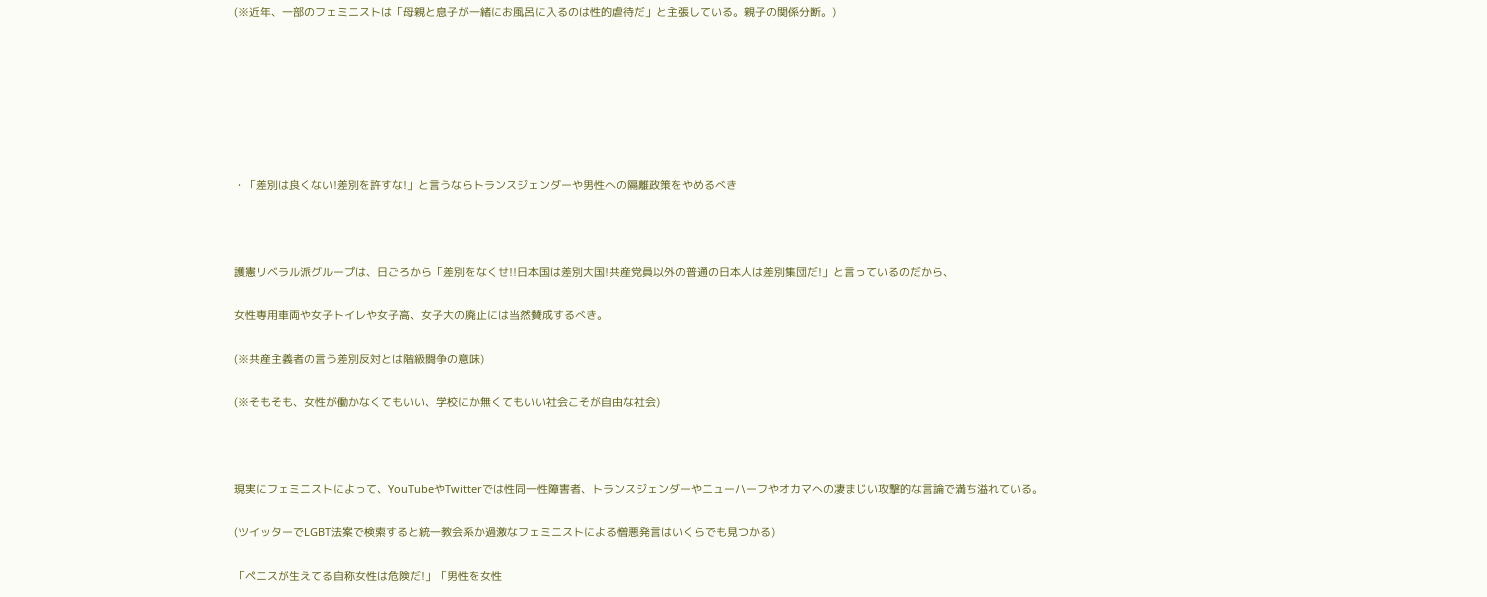(※近年、一部のフェミニストは「母親と息子が一緒にお風呂に入るのは性的虐待だ」と主張している。親子の関係分断。)







・「差別は良くない!差別を許すな!」と言うならトランスジェンダーや男性への隔離政策をやめるべき



護憲リベラル派グループは、日ごろから「差別をなくせ!!日本国は差別大国!共産党員以外の普通の日本人は差別集団だ!」と言っているのだから、

女性専用車両や女子トイレや女子高、女子大の廃止には当然賛成するべき。

(※共産主義者の言う差別反対とは階級闘争の意味)

(※そもそも、女性が働かなくてもいい、学校にか無くてもいい社会こそが自由な社会)



現実にフェミニストによって、YouTubeやTwitterでは性同一性障害者、トランスジェンダーやニューハーフやオカマへの凄まじい攻撃的な言論で満ち溢れている。

(ツイッターでLGBT法案で検索すると統一教会系か過激なフェミニストによる憎悪発言はいくらでも見つかる)

「ペニスが生えてる自称女性は危険だ!」「男性を女性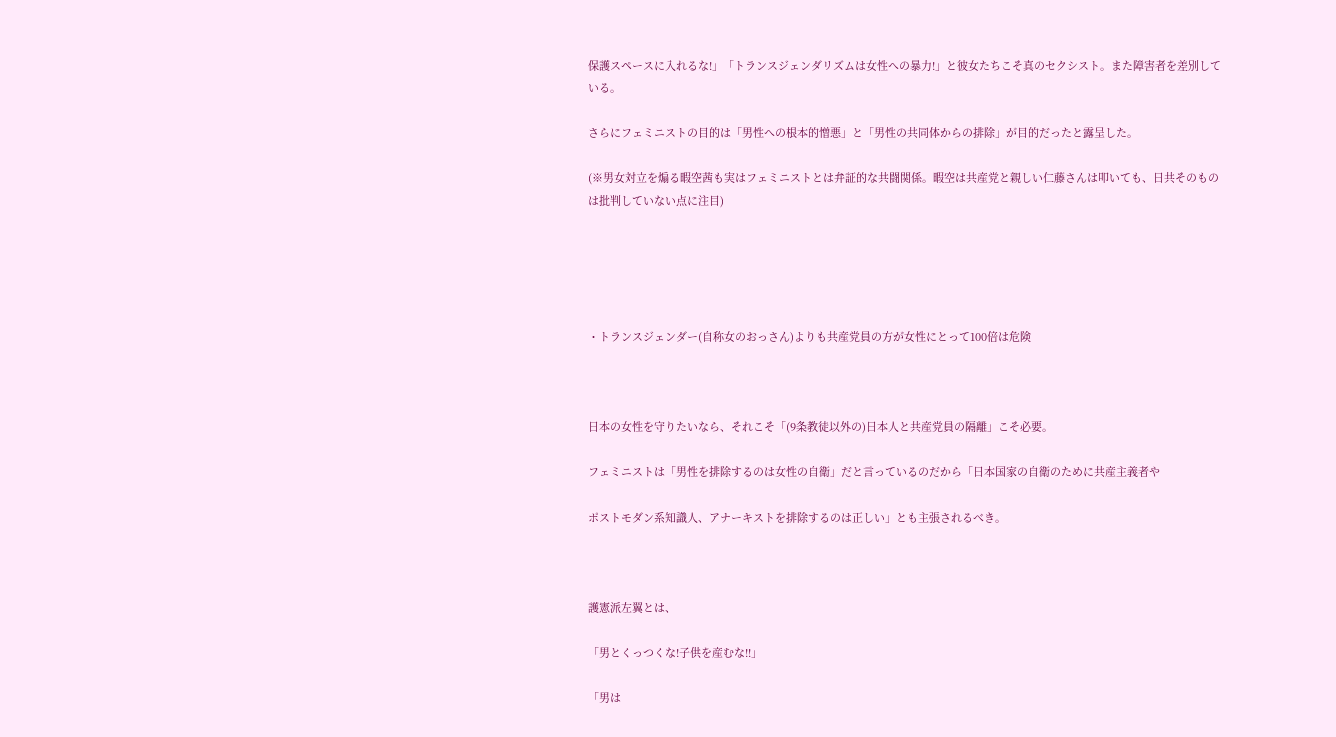保護スペースに入れるな!」「トランスジェンダリズムは女性への暴力!」と彼女たちこそ真のセクシスト。また障害者を差別している。

さらにフェミニストの目的は「男性への根本的憎悪」と「男性の共同体からの排除」が目的だったと露呈した。

(※男女対立を煽る暇空茜も実はフェミニストとは弁証的な共闘関係。暇空は共産党と親しい仁藤さんは叩いても、日共そのものは批判していない点に注目)





・トランスジェンダー(自称女のおっさん)よりも共産党員の方が女性にとって100倍は危険



日本の女性を守りたいなら、それこそ「(9条教徒以外の)日本人と共産党員の隔離」こそ必要。

フェミニストは「男性を排除するのは女性の自衛」だと言っているのだから「日本国家の自衛のために共産主義者や

ポストモダン系知識人、アナーキストを排除するのは正しい」とも主張されるべき。



護憲派左翼とは、

「男とくっつくな!子供を産むな!!」

「男は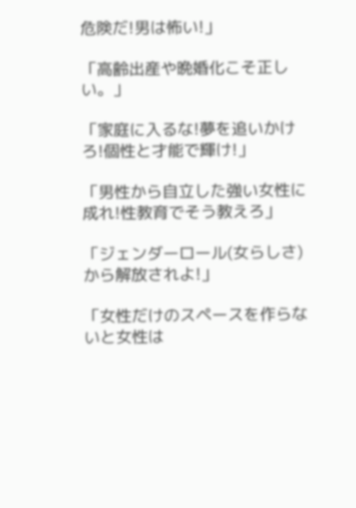危険だ!男は怖い!」

「高齢出産や晩婚化こそ正しい。」

「家庭に入るな!夢を追いかけろ!個性と才能で輝け!」

「男性から自立した強い女性に成れ!性教育でそう教えろ」

「ジェンダーロール(女らしさ)から解放されよ!」

「女性だけのスペースを作らないと女性は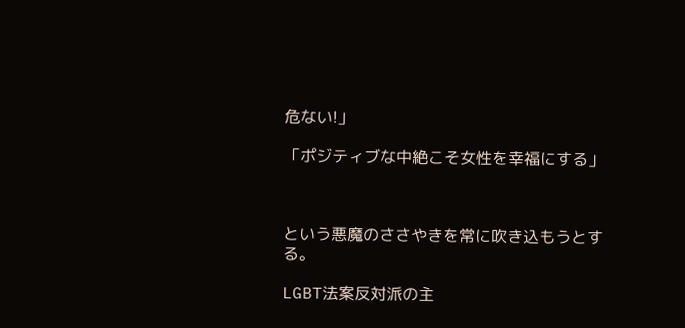危ない!」

「ポジティブな中絶こそ女性を幸福にする」



という悪魔のささやきを常に吹き込もうとする。

LGBT法案反対派の主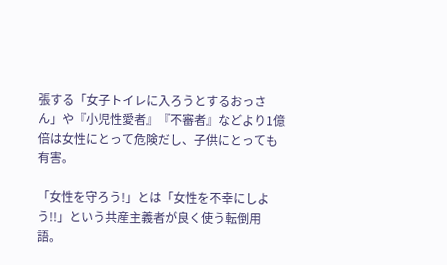張する「女子トイレに入ろうとするおっさん」や『小児性愛者』『不審者』などより1億倍は女性にとって危険だし、子供にとっても有害。

「女性を守ろう!」とは「女性を不幸にしよう!!」という共産主義者が良く使う転倒用語。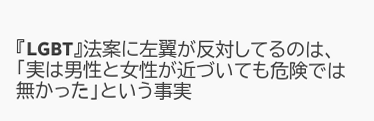『LGBT』法案に左翼が反対してるのは、「実は男性と女性が近づいても危険では無かった」という事実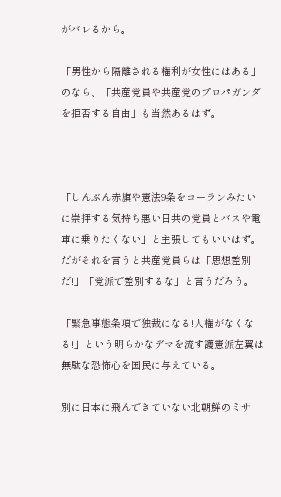がバレるから。

「男性から隔離される権利が女性にはある」のなら、「共産党員や共産党のプロパガンダを拒否する自由」も当然あるはず。



「しんぶん赤旗や憲法9条をコーランみたいに崇拝する気持ち悪い日共の党員とバスや電車に乗りたくない」と主張してもいいはず。だがそれを言うと共産党員らは「思想差別だ!」「党派で差別するな」と言うだろう。

「緊急事態条項で独裁になる!人権がなくなる!」という明らかなデマを流す護憲派左翼は無駄な恐怖心を国民に与えている。

別に日本に飛んできていない北朝鮮のミサ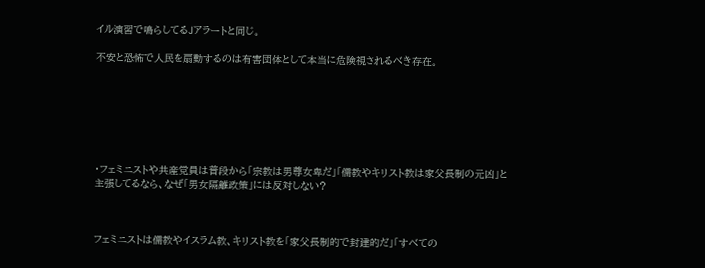イル演習で鳴らしてるJアラートと同じ。

不安と恐怖で人民を扇動するのは有害団体として本当に危険視されるべき存在。







・フェミニストや共産党員は普段から「宗教は男尊女卑だ」「儒教やキリスト教は家父長制の元凶」と主張してるなら、なぜ「男女隔離政策」には反対しない?



フェミニストは儒教やイスラム教、キリスト教を「家父長制的で封建的だ」「すべての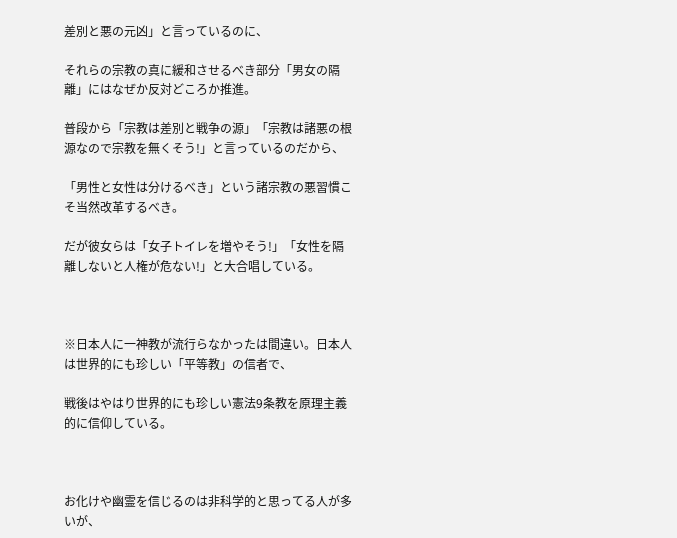差別と悪の元凶」と言っているのに、

それらの宗教の真に緩和させるべき部分「男女の隔離」にはなぜか反対どころか推進。

普段から「宗教は差別と戦争の源」「宗教は諸悪の根源なので宗教を無くそう!」と言っているのだから、

「男性と女性は分けるべき」という諸宗教の悪習慣こそ当然改革するべき。

だが彼女らは「女子トイレを増やそう!」「女性を隔離しないと人権が危ない!」と大合唱している。



※日本人に一神教が流行らなかったは間違い。日本人は世界的にも珍しい「平等教」の信者で、

戦後はやはり世界的にも珍しい憲法9条教を原理主義的に信仰している。



お化けや幽霊を信じるのは非科学的と思ってる人が多いが、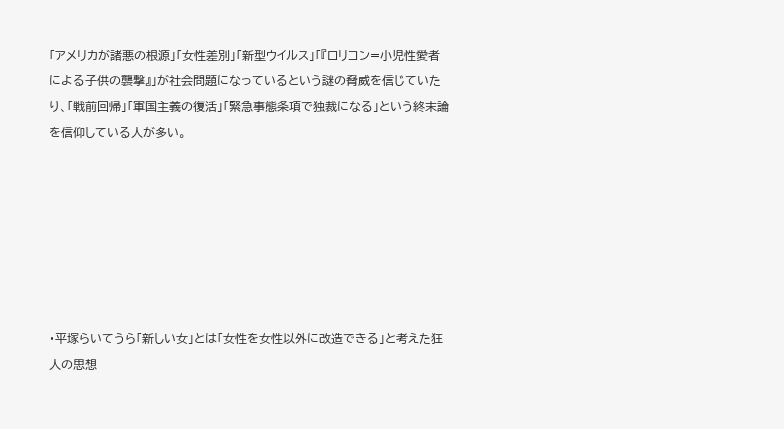「アメリカが諸悪の根源」「女性差別」「新型ウイルス」「『ロリコン=小児性愛者による子供の襲撃』」が社会問題になっているという謎の脅威を信じていたり、「戦前回帰」「軍国主義の復活」「緊急事態条項で独裁になる」という終末論を信仰している人が多い。







・平塚らいてうら「新しい女」とは「女性を女性以外に改造できる」と考えた狂人の思想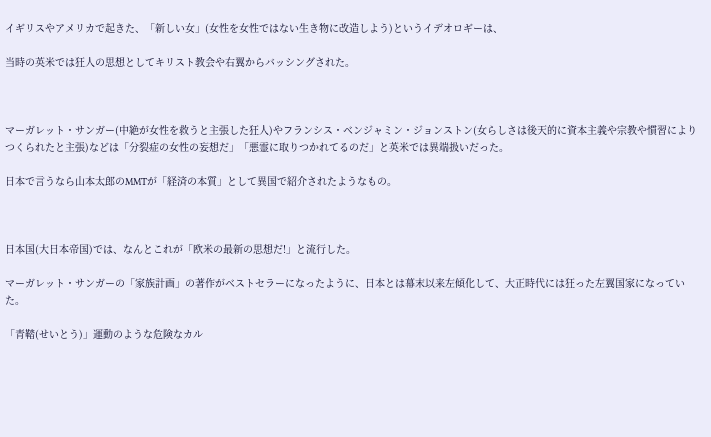イギリスやアメリカで起きた、「新しい女」(女性を女性ではない生き物に改造しよう)というイデオロギーは、

当時の英米では狂人の思想としてキリスト教会や右翼からバッシングされた。



マーガレット・サンガー(中絶が女性を救うと主張した狂人)やフランシス・ベンジャミン・ジョンストン(女らしさは後天的に資本主義や宗教や慣習によりつくられたと主張)などは「分裂症の女性の妄想だ」「悪霊に取りつかれてるのだ」と英米では異端扱いだった。

日本で言うなら山本太郎のMMTが「経済の本質」として異国で紹介されたようなもの。



日本国(大日本帝国)では、なんとこれが「欧米の最新の思想だ!」と流行した。

マーガレット・サンガーの「家族計画」の著作がベストセラーになったように、日本とは幕末以来左傾化して、大正時代には狂った左翼国家になっていた。

「青鞜(せいとう)」運動のような危険なカル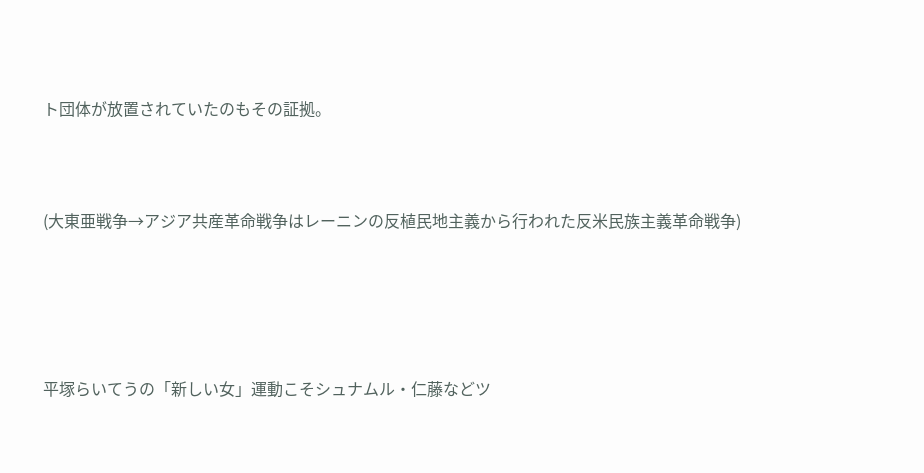ト団体が放置されていたのもその証拠。



(大東亜戦争→アジア共産革命戦争はレーニンの反植民地主義から行われた反米民族主義革命戦争)





平塚らいてうの「新しい女」運動こそシュナムル・仁藤などツ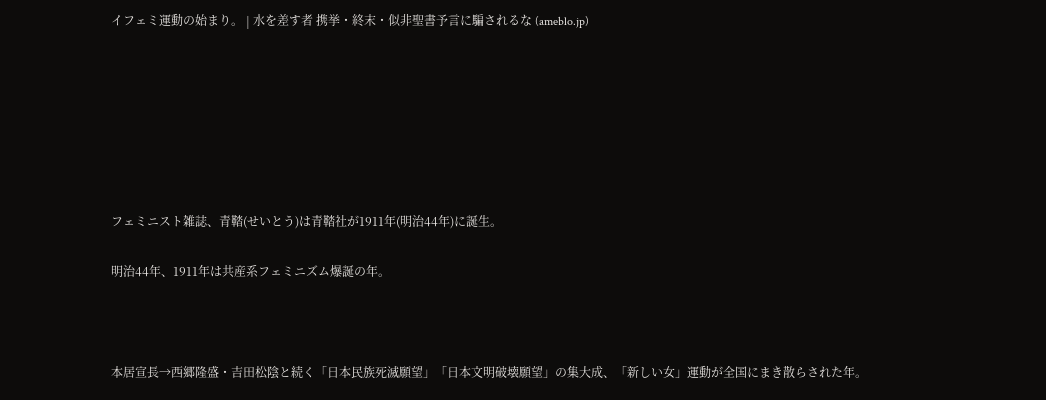イフェミ運動の始まり。 | 水を差す者 携挙・終末・似非聖書予言に騙されるな (ameblo.jp)







フェミニスト雑誌、青鞜(せいとう)は青鞜社が1911年(明治44年)に誕生。

明治44年、1911年は共産系フェミニズム爆誕の年。



本居宣長→西郷隆盛・吉田松陰と続く「日本民族死滅願望」「日本文明破壊願望」の集大成、「新しい女」運動が全国にまき散らされた年。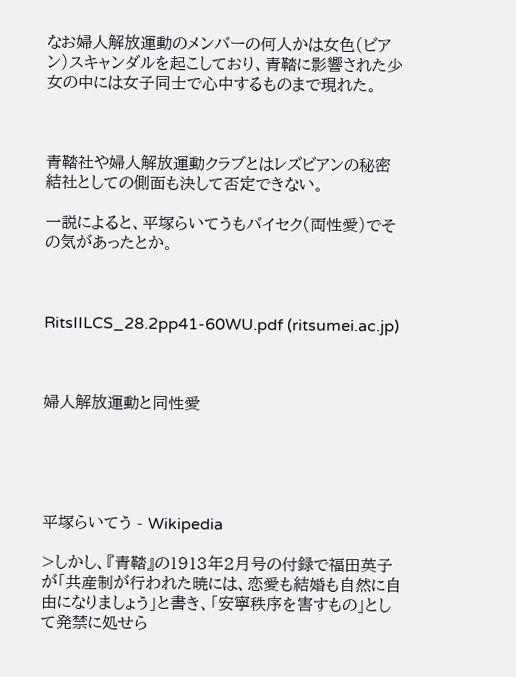なお婦人解放運動のメンバーの何人かは女色(ビアン)スキャンダルを起こしており、青鞜に影響された少女の中には女子同士で心中するものまで現れた。



青鞜社や婦人解放運動クラブとはレズビアンの秘密結社としての側面も決して否定できない。

一説によると、平塚らいてうもバイセク(両性愛)でその気があったとか。



RitsIILCS_28.2pp41-60WU.pdf (ritsumei.ac.jp)



婦人解放運動と同性愛





平塚らいてう - Wikipedia

>しかし、『青鞜』の1913年2月号の付録で福田英子が「共産制が行われた暁には、恋愛も結婚も自然に自由になりましょう」と書き、「安寧秩序を害すもの」として発禁に処せら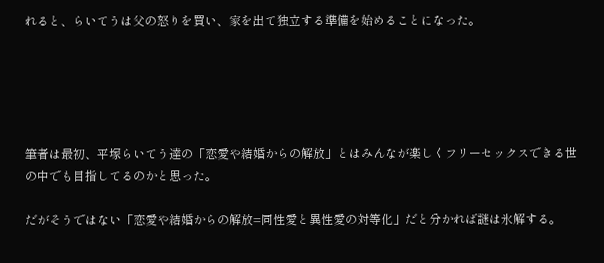れると、らいてうは父の怒りを買い、家を出て独立する準備を始めることになった。





筆者は最初、平塚らいてう達の「恋愛や結婚からの解放」とはみんなが楽しくフリーセックスできる世の中でも目指してるのかと思った。

だがそうではない「恋愛や結婚からの解放=同性愛と異性愛の対等化」だと分かれば謎は氷解する。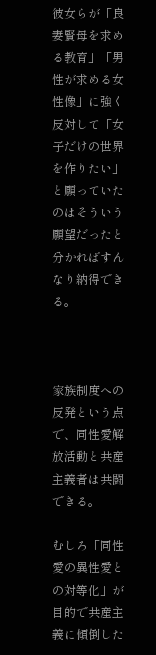彼女らが「良妻賢母を求める教育」「男性が求める女性像」に強く反対して「女子だけの世界を作りたい」と願っていたのはそういう願望だったと分かればすんなり納得できる。



家族制度への反発という点で、同性愛解放活動と共産主義者は共闘できる。

むしろ「同性愛の異性愛との対等化」が目的で共産主義に傾倒した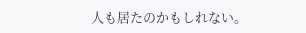人も居たのかもしれない。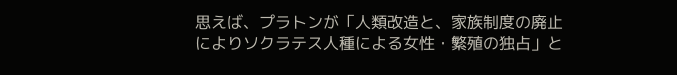思えば、プラトンが「人類改造と、家族制度の廃止によりソクラテス人種による女性・繁殖の独占」と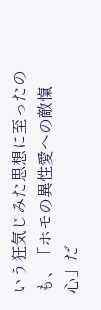いう狂気じみた思想に至ったのも、「ホモの異性愛への敵愾心」だ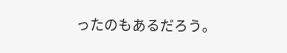ったのもあるだろう。